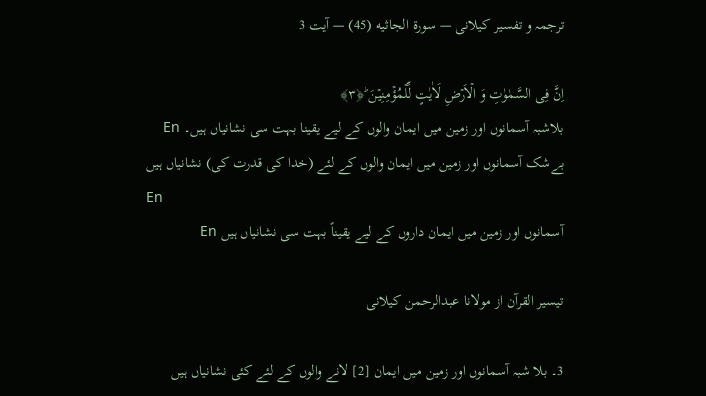ترجمہ و تفسیر کیلانی — سورۃ الجاثيه (45) — آیت 3

اِنَّ فِی السَّمٰوٰتِ وَ الۡاَرۡضِ لَاٰیٰتٍ لِّلۡمُؤۡمِنِیۡنَ ؕ﴿۳﴾
بلاشبہ آسمانوں اور زمین میں ایمان والوں کے لیے یقینا بہت سی نشانیاں ہیں۔ En
بےشک آسمانوں اور زمین میں ایمان والوں کے لئے (خدا کی قدرت کی) نشانیاں ہیں
En
آسمانوں اور زمین میں ایمان داروں کے لیے یقیناً بہت سی نشانیاں ہیں En

تيسير القرآن از مولانا عبدالرحمن کیلانی

3۔ بلا شبہ آسمانوں اور زمین میں ایمان [2] لانے والوں کے لئے کئی نشانیاں ہیں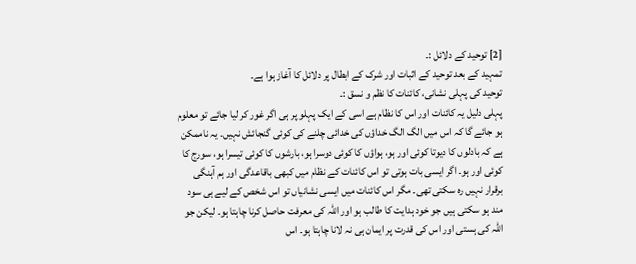[2] توحید کے دلائل :۔
تمہید کے بعد توحید کے اثبات اور شرک کے ابطال پر دلائل کا آغاز ہوا ہے۔
توحید کی پہلی نشانی، کائنات کا نظم و نسق :۔
پہلی دلیل یہ کائنات اور اس کا نظام ہے اسی کے ایک پہلو پر ہی اگر غور کر لیا جائے تو معلوم ہو جائے گا کہ اس میں الگ الگ خداؤں کی خدائی چلنے کی کوئی گنجائش نہیں۔ یہ ناممکن ہے کہ بادلوں کا دیوتا کوئی اور ہو، ہواؤں کا کوئی دوسرا ہو، بارشوں کا کوئی تیسرا ہو، سورج کا کوئی اور ہو۔ اگر ایسی بات ہوتی تو اس کائنات کے نظام میں کبھی باقاعدگی اور ہم آہنگی برقرار نہیں رہ سکتی تھی۔ مگر اس کائنات میں ایسی نشانیاں تو اس شخص کے لیے ہی سود مند ہو سکتی ہیں جو خود ہدایت کا طالب ہو اور اللہ کی معرفت حاصل کرنا چاہتا ہو۔ لیکن جو اللہ کی ہستی اور اس کی قدرت پر ایمان ہی نہ لانا چاہتا ہو۔ اس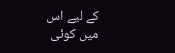کے لیے اس میں کوئی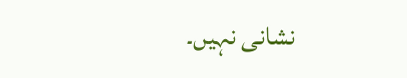نشانی نہیں۔